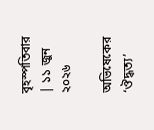বৃহস্পতিবার | ১১ জুন ২০২৬

অভিষেকের ‘ঔদ্ধত্য’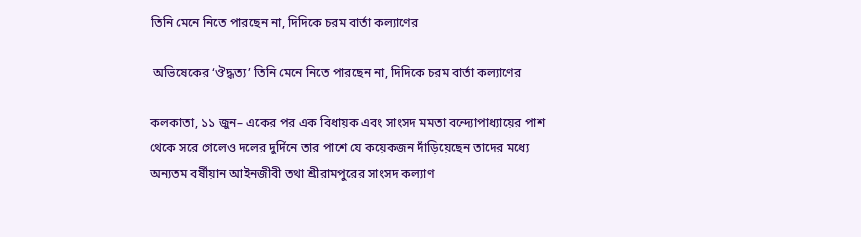তিনি মেনে নিতে পারছেন না, দিদিকে চরম বার্তা কল্যাণের

 অভিষেকের ‘ঔদ্ধত্য’ তিনি মেনে নিতে পারছেন না, দিদিকে চরম বার্তা কল্যাণের

কলকাতা, ১১ জুন– একের পর এক বিধায়ক এবং সাংসদ মমতা বন্দ্যোপাধ্যায়ের পাশ থেকে সরে গেলেও দলের দুর্দিনে তার পাশে যে কয়েকজন দাঁড়িয়েছেন তাদের মধ্যে অন্যতম বর্ষীয়ান আইনজীবী তথা শ্রীরামপুরের সাংসদ কল্যাণ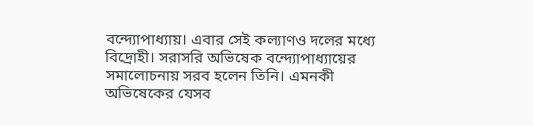বন্দ্যোপাধ্যায়। এবার সেই কল্যাণও দলের মধ্যে বিদ্রোহী। সরাসরি অভিষেক বন্দ্যোপাধ্যায়ের সমালোচনায় সরব হলেন তিনি। এমনকী অভিষেকের যেসব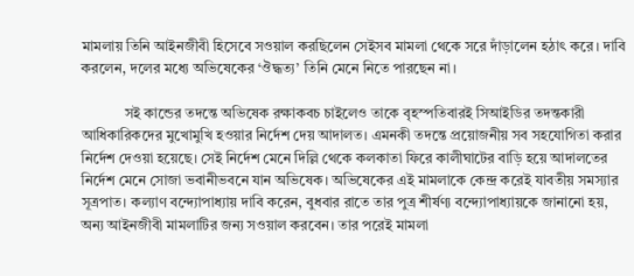মামলায় তিনি আইনজীবী হিসেবে সওয়াল করছিলেন সেইসব মামলা থেকে সরে দাঁড়ালেন হঠাৎ করে। দাবি করলেন, দলের মধ্যে অভিষেকের ‘ঔদ্ধত্য’ তিনি মেনে নিতে পারছেন না।

            সই কান্ডের তদন্তে অভিষেক রক্ষাকবচ চাইলেও তাকে বৃহস্পতিবারই সিআইডির তদন্তকারী আধিকারিকদের মুখোমুখি হওয়ার নির্দেশ দেয় আদালত। এমনকী তদন্তে প্রয়োজনীয় সব সহযোগিতা করার নির্দেশ দেওয়া হয়েছে। সেই নির্দেশ মেনে দিল্লি থেকে কলকাতা ফিরে কালীঘাটের বাড়ি হয়ে আদালতের নির্দেশ মেনে সোজা ভবানীভবনে যান অভিষেক। অভিষেকের এই মামলাকে কেন্দ্র করেই যাবতীয় সমস্যার সূত্রপাত। কল্যাণ বন্দ্যোপাধ্যায় দাবি করেন, বুধবার রাতে তার পুত্র শীর্ষণ্য বন্দ্যোপাধ্যায়কে জানানো হয়, অন্য আইনজীবী মামলাটির জন্য সওয়াল করবেন। তার পরেই মামলা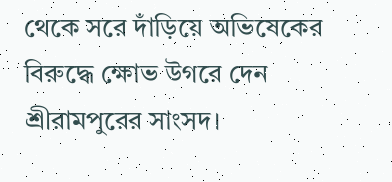থেকে সরে দাঁড়িয়ে অভিষেকের বিরুদ্ধে ক্ষোভ উগরে দেন শ্রীরামপুরের সাংসদ।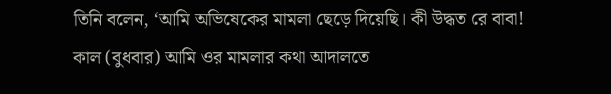তিনি বলেন, ‘আমি অভিষেকের মামলা ছেড়ে দিয়েছি। কী উদ্ধত রে বাবা! কাল (বুধবার) আমি ওর মামলার কথা আদালতে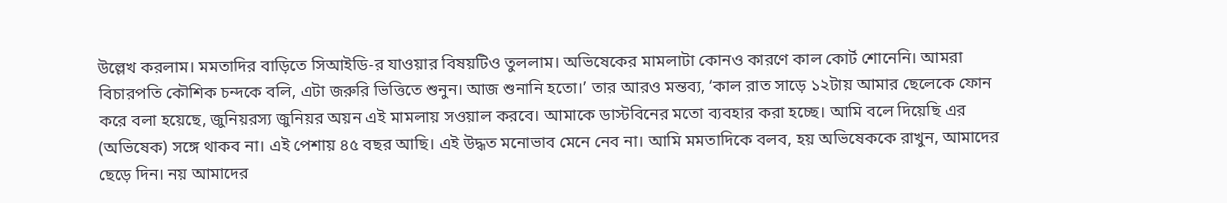উল্লেখ করলাম। মমতাদির বাড়িতে সিআইডি-র যাওয়ার বিষয়টিও তুললাম। অভিষেকের মামলাটা কোনও কারণে কাল কোর্ট শোনেনি। আমরা বিচারপতি কৌশিক চন্দকে বলি, এটা জরুরি ভিত্তিতে শুনুন। আজ শুনানি হতো।’ তার আরও মন্তব্য, ‘কাল রাত সাড়ে ১২টায় আমার ছেলেকে ফোন করে বলা হয়েছে, জুনিয়রস্য জুনিয়র অয়ন এই মামলায় সওয়াল করবে। আমাকে ডাস্টবিনের মতো ব্যবহার করা হচ্ছে। আমি বলে দিয়েছি এর (অভিষেক) সঙ্গে থাকব না। এই পেশায় ৪৫ বছর আছি। এই উদ্ধত মনোভাব মেনে নেব না। আমি মমতাদিকে বলব, হয় অভিষেককে রাখুন, আমাদের ছেড়ে দিন। নয় আমাদের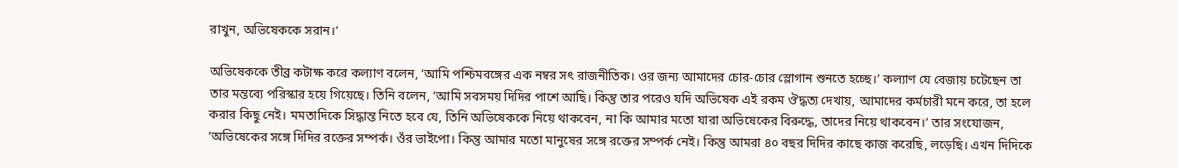রাখুন, অভিষেককে সরান।’

অভিষেককে তীব্র কটাক্ষ করে কল্যাণ বলেন, ‘আমি পশ্চিমবঙ্গের এক নম্বর সৎ রাজনীতিক। ওর জন্য আমাদের চোর-চোর স্লোগান শুনতে হচ্ছে।’ কল্যাণ যে বেজায় চটেছেন তা তার মন্তব্যে পরিস্কার হয়ে গিয়েছে। তিনি বলেন, ‘আমি সবসময় দিদির পাশে আছি। কিন্তু তার পরেও যদি অভিষেক এই রকম ঔদ্ধত্য দেখায়, আমাদের কর্মচারী মনে করে, তা হলে করার কিছু নেই। মমতাদিকে সিদ্ধান্ত নিতে হবে যে, তিনি অভিষেককে নিয়ে থাকবেন, না কি আমার মতো যারা অভিষেকের বিরুদ্ধে, তাদের নিয়ে থাকবেন।’ তার সংযোজন, ‘অভিষেকের সঙ্গে দিদির রক্তের সম্পর্ক। ওঁর ভাইপো। কিন্তু আমার মতো মানুষের সঙ্গে রক্তের সম্পর্ক নেই। কিন্তু আমরা ৪০ বছর দিদির কাছে কাজ করেছি, লড়েছি। এখন দিদিকে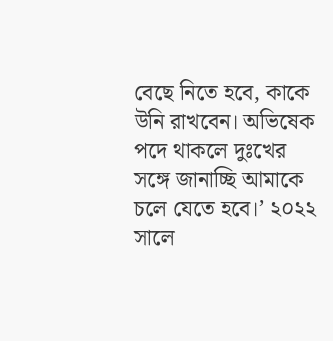বেছে নিতে হবে, কাকে উনি রাখবেন। অভিষেক পদে থাকলে দুঃখের সঙ্গে জানাচ্ছি আমাকে চলে যেতে হবে।’ ২০২২ সালে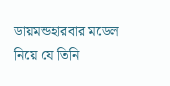ডায়মন্ডহারবার মডেল নিয়ে যে তিনি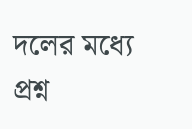দলের মধ্যে প্রশ্ন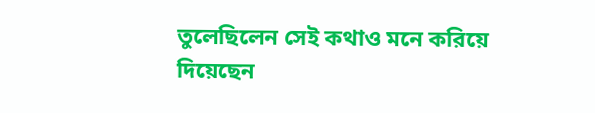তুলেছিলেন সেই কথাও মনে করিয়ে দিয়েছেন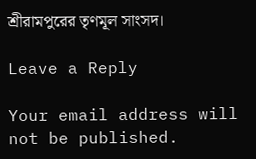শ্রীরামপুরের তৃণমূল সাংসদ।

Leave a Reply

Your email address will not be published.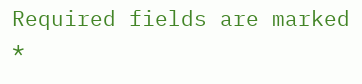Required fields are marked *